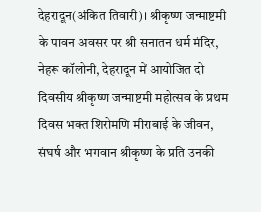देहरादून(अंकित तिवारी)। श्रीकृष्ण जन्माष्टमी के पावन अवसर पर श्री सनातन धर्म मंदिर, नेहरू कॉलोनी, देहरादून में आयोजित दो दिवसीय श्रीकृष्ण जन्माष्टमी महोत्सव के प्रथम दिवस भक्त शिरोमणि मीराबाई के जीवन, संघर्ष और भगवान श्रीकृष्ण के प्रति उनकी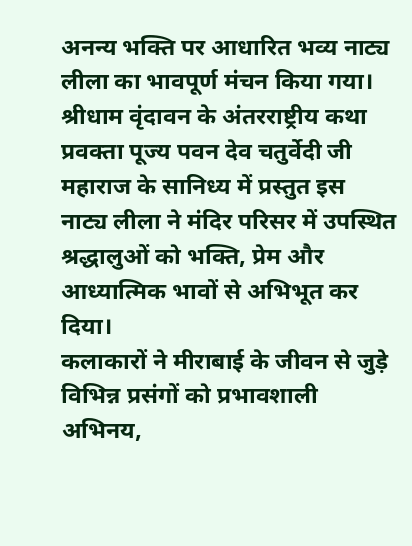अनन्य भक्ति पर आधारित भव्य नाट्य लीला का भावपूर्ण मंचन किया गया।
श्रीधाम वृंदावन के अंतरराष्ट्रीय कथा प्रवक्ता पूज्य पवन देव चतुर्वेदी जी महाराज के सानिध्य में प्रस्तुत इस नाट्य लीला ने मंदिर परिसर में उपस्थित श्रद्धालुओं को भक्ति, प्रेम और आध्यात्मिक भावों से अभिभूत कर दिया।
कलाकारों ने मीराबाई के जीवन से जुड़े विभिन्न प्रसंगों को प्रभावशाली अभिनय,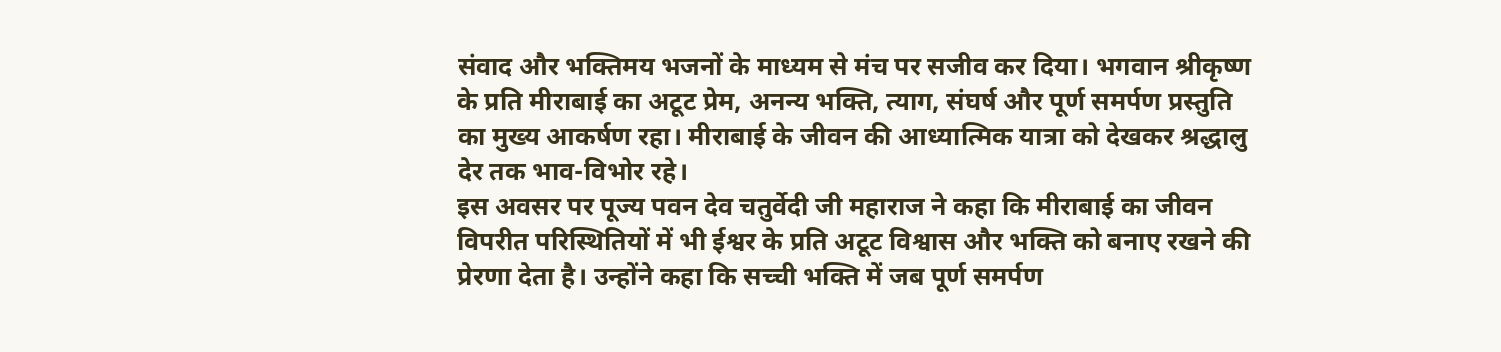संवाद और भक्तिमय भजनों के माध्यम से मंच पर सजीव कर दिया। भगवान श्रीकृष्ण के प्रति मीराबाई का अटूट प्रेम, अनन्य भक्ति, त्याग, संघर्ष और पूर्ण समर्पण प्रस्तुति का मुख्य आकर्षण रहा। मीराबाई के जीवन की आध्यात्मिक यात्रा को देखकर श्रद्धालु देर तक भाव-विभोर रहे।
इस अवसर पर पूज्य पवन देव चतुर्वेदी जी महाराज ने कहा कि मीराबाई का जीवन विपरीत परिस्थितियों में भी ईश्वर के प्रति अटूट विश्वास और भक्ति को बनाए रखने की प्रेरणा देता है। उन्होंने कहा कि सच्ची भक्ति में जब पूर्ण समर्पण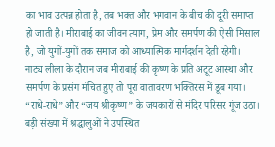का भाव उत्पन्न होता है, तब भक्त और भगवान के बीच की दूरी समाप्त हो जाती है। मीराबाई का जीवन त्याग, प्रेम और समर्पण की ऐसी मिसाल है, जो युगों-युगों तक समाज को आध्यात्मिक मार्गदर्शन देती रहेगी।
नाट्य लीला के दौरान जब मीराबाई की कृष्ण के प्रति अटूट आस्था और समर्पण के प्रसंग मंचित हुए तो पूरा वातावरण भक्तिरस में डूब गया। “राधे-राधे” और “जय श्रीकृष्ण” के जयकारों से मंदिर परिसर गूंज उठा। बड़ी संख्या में श्रद्धालुओं ने उपस्थित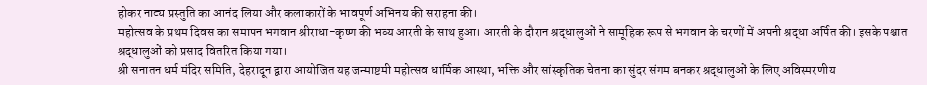होकर नाट्य प्रस्तुति का आनंद लिया और कलाकारों के भावपूर्ण अभिनय की सराहना की।
महोत्सव के प्रथम दिवस का समापन भगवान श्रीराधा-कृष्ण की भव्य आरती के साथ हुआ। आरती के दौरान श्रद्धालुओं ने सामूहिक रूप से भगवान के चरणों में अपनी श्रद्धा अर्पित की। इसके पश्चात श्रद्धालुओं को प्रसाद वितरित किया गया।
श्री सनातन धर्म मंदिर समिति, देहरादून द्वारा आयोजित यह जन्माष्टमी महोत्सव धार्मिक आस्था, भक्ति और सांस्कृतिक चेतना का सुंदर संगम बनकर श्रद्धालुओं के लिए अविस्मरणीय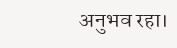अनुभव रहा।